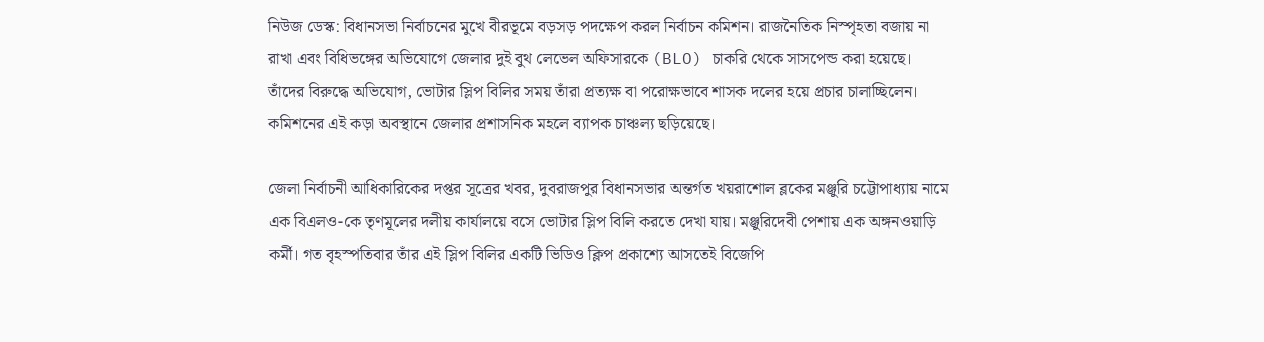নিউজ ডেস্ক: বিধানসভা নির্বাচনের মুখে বীরভূমে বড়সড় পদক্ষেপ করল নির্বাচন কমিশন। রাজনৈতিক নিস্পৃহতা বজায় না রাখা এবং বিধিভঙ্গের অভিযোগে জেলার দুই বুথ লেভেল অফিসারকে (BLO) চাকরি থেকে সাসপেন্ড করা হয়েছে। তাঁদের বিরুদ্ধে অভিযোগ, ভোটার স্লিপ বিলির সময় তাঁরা প্রত্যক্ষ বা পরোক্ষভাবে শাসক দলের হয়ে প্রচার চালাচ্ছিলেন। কমিশনের এই কড়া অবস্থানে জেলার প্রশাসনিক মহলে ব্যাপক চাঞ্চল্য ছড়িয়েছে।

জেলা নির্বাচনী আধিকারিকের দপ্তর সূত্রের খবর, দুবরাজপুর বিধানসভার অন্তর্গত খয়রাশোল ব্লকের মঞ্জুরি চট্টোপাধ্যায় নামে এক বিএলও-কে তৃণমূলের দলীয় কার্যালয়ে বসে ভোটার স্লিপ বিলি করতে দেখা যায়। মঞ্জুরিদেবী পেশায় এক অঙ্গনওয়াড়ি কর্মী। গত বৃহস্পতিবার তাঁর এই স্লিপ বিলির একটি ভিডিও ক্লিপ প্রকাশ্যে আসতেই বিজেপি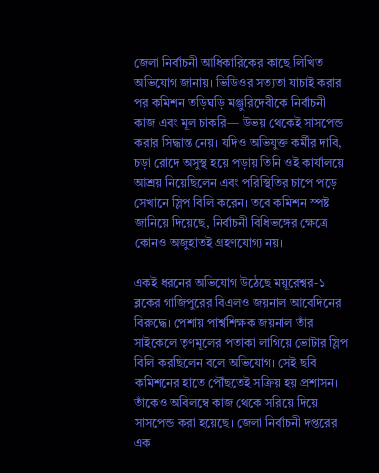জেলা নির্বাচনী আধিকারিকের কাছে লিখিত অভিযোগ জানায়। ভিডিওর সত্যতা যাচাই করার পর কমিশন তড়িঘড়ি মঞ্জুরিদেবীকে নির্বাচনী কাজ এবং মূল চাকরি— উভয় থেকেই সাসপেন্ড করার সিদ্ধান্ত নেয়। যদিও অভিযুক্ত কর্মীর দাবি, চড়া রোদে অসুস্থ হয়ে পড়ায় তিনি ওই কার্যালয়ে আশ্রয় নিয়েছিলেন এবং পরিস্থিতির চাপে পড়ে সেখানে স্লিপ বিলি করেন। তবে কমিশন স্পষ্ট জানিয়ে দিয়েছে, নির্বাচনী বিধিভঙ্গের ক্ষেত্রে কোনও অজুহাতই গ্রহণযোগ্য নয়।

একই ধরনের অভিযোগ উঠেছে ময়ূরেশ্বর-১ ব্লকের গাজিপুরের বিএলও জয়নাল আবেদিনের বিরুদ্ধে। পেশায় পার্শ্বশিক্ষক জয়নাল তাঁর সাইকেলে তৃণমূলের পতাকা লাগিয়ে ভোটার স্লিপ বিলি করছিলেন বলে অভিযোগ। সেই ছবি কমিশনের হাতে পৌঁছতেই সক্রিয় হয় প্রশাসন। তাঁকেও অবিলম্বে কাজ থেকে সরিয়ে দিয়ে সাসপেন্ড করা হয়েছে। জেলা নির্বাচনী দপ্তরের এক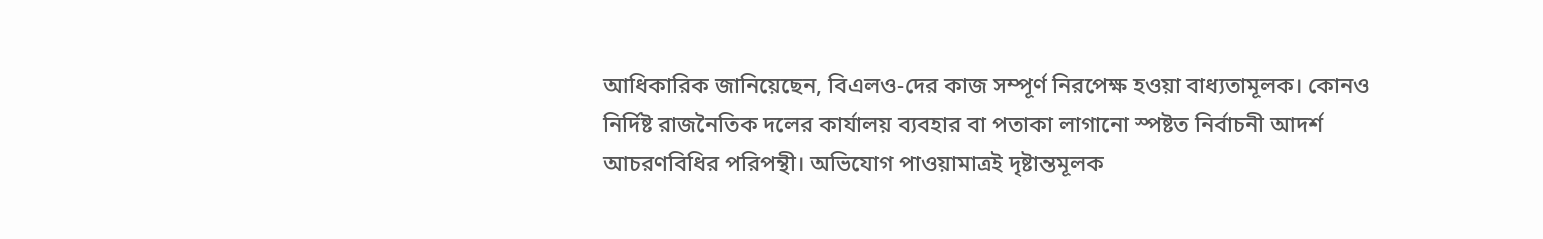আধিকারিক জানিয়েছেন, বিএলও-দের কাজ সম্পূর্ণ নিরপেক্ষ হওয়া বাধ্যতামূলক। কোনও নির্দিষ্ট রাজনৈতিক দলের কার্যালয় ব্যবহার বা পতাকা লাগানো স্পষ্টত নির্বাচনী আদর্শ আচরণবিধির পরিপন্থী। অভিযোগ পাওয়ামাত্রই দৃষ্টান্তমূলক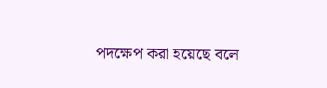পদক্ষেপ করা হয়েছে বলে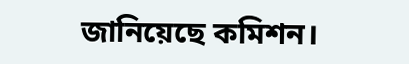জানিয়েছে কমিশন।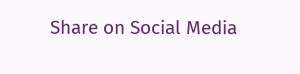Share on Social Media